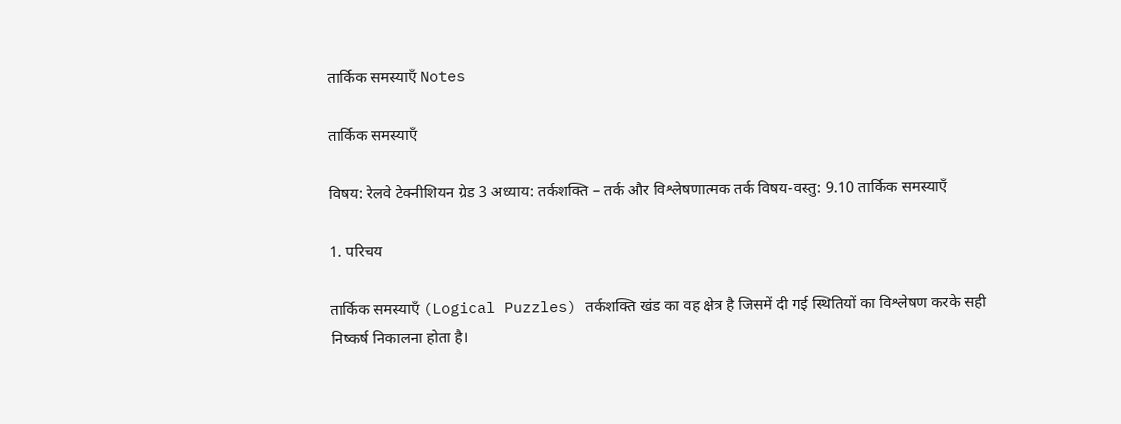तार्किक समस्याएँ Notes

तार्किक समस्याएँ

विषय: रेलवे टेक्नीशियन ग्रेड 3 अध्याय: तर्कशक्ति – तर्क और विश्लेषणात्मक तर्क विषय-वस्तु: 9.10 तार्किक समस्याएँ

1. परिचय

तार्किक समस्याएँ (Logical Puzzles) तर्कशक्ति खंड का वह क्षेत्र है जिसमें दी गई स्थितियों का विश्लेषण करके सही निष्कर्ष निकालना होता है।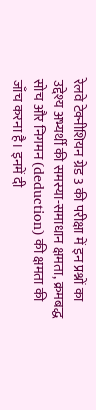रेलवे टेक्नीशियन ग्रेड 3 की परीक्षा में इन प्रश्नों का उद्देश्य अभ्यर्थी की समस्या-समाधान क्षमता, क्रमबद्ध सोच और निगमन (deduction) की क्षमता की जाँच करना है। इनमें दी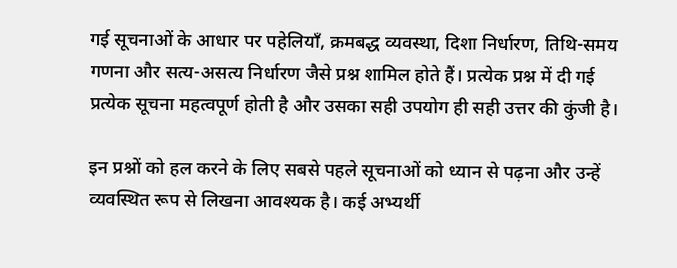गई सूचनाओं के आधार पर पहेलियाँ, क्रमबद्ध व्यवस्था, दिशा निर्धारण, तिथि-समय गणना और सत्य-असत्य निर्धारण जैसे प्रश्न शामिल होते हैं। प्रत्येक प्रश्न में दी गई प्रत्येक सूचना महत्वपूर्ण होती है और उसका सही उपयोग ही सही उत्तर की कुंजी है।

इन प्रश्नों को हल करने के लिए सबसे पहले सूचनाओं को ध्यान से पढ़ना और उन्हें व्यवस्थित रूप से लिखना आवश्यक है। कई अभ्यर्थी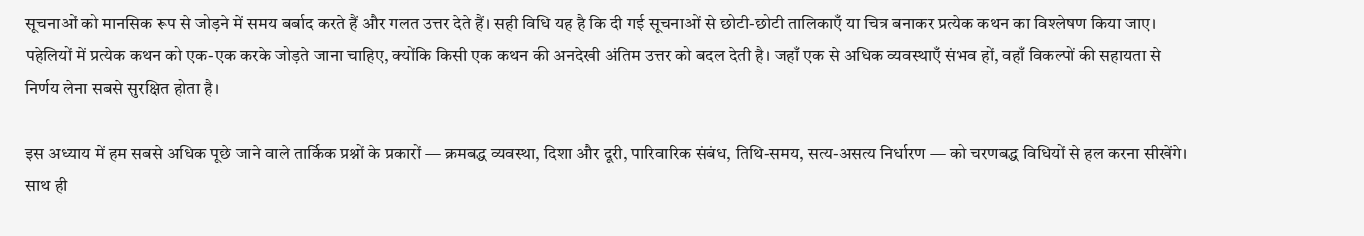सूचनाओं को मानसिक रूप से जोड़ने में समय बर्बाद करते हैं और गलत उत्तर देते हैं। सही विधि यह है कि दी गई सूचनाओं से छोटी-छोटी तालिकाएँ या चित्र बनाकर प्रत्येक कथन का विश्लेषण किया जाए। पहेलियों में प्रत्येक कथन को एक-एक करके जोड़ते जाना चाहिए, क्योंकि किसी एक कथन की अनदेखी अंतिम उत्तर को बदल देती है। जहाँ एक से अधिक व्यवस्थाएँ संभव हों, वहाँ विकल्पों की सहायता से निर्णय लेना सबसे सुरक्षित होता है।

इस अध्याय में हम सबसे अधिक पूछे जाने वाले तार्किक प्रश्नों के प्रकारों — क्रमबद्ध व्यवस्था, दिशा और दूरी, पारिवारिक संबंध, तिथि-समय, सत्य-असत्य निर्धारण — को चरणबद्ध विधियों से हल करना सीखेंगे। साथ ही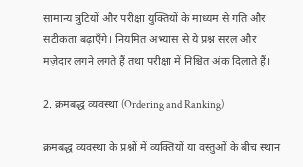सामान्य त्रुटियों और परीक्षा युक्तियों के माध्यम से गति और सटीकता बढ़ाएँगे। नियमित अभ्यास से ये प्रश्न सरल और मज़ेदार लगने लगते हैं तथा परीक्षा में निश्चित अंक दिलाते हैं।

2. क्रमबद्ध व्यवस्था (Ordering and Ranking)

क्रमबद्ध व्यवस्था के प्रश्नों में व्यक्तियों या वस्तुओं के बीच स्थान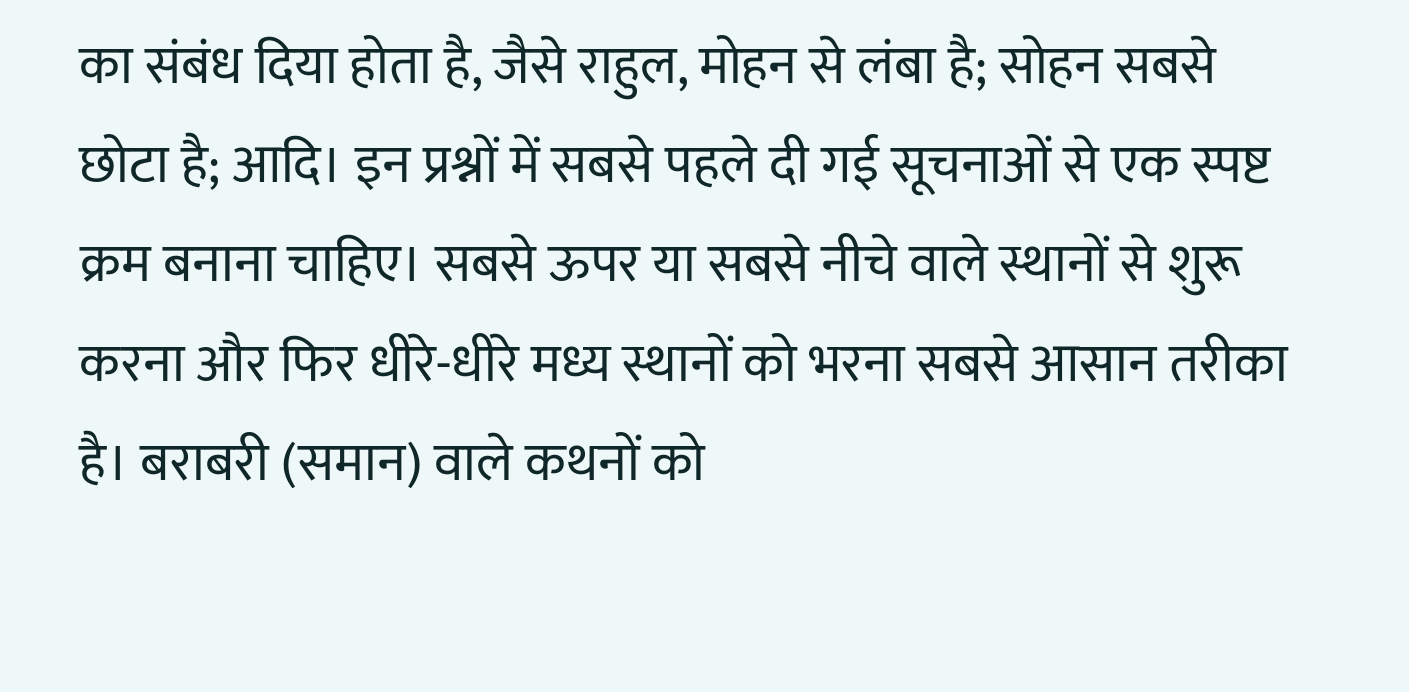का संबंध दिया होता है, जैसे राहुल, मोहन से लंबा है; सोहन सबसे छोटा है; आदि। इन प्रश्नों में सबसे पहले दी गई सूचनाओं से एक स्पष्ट क्रम बनाना चाहिए। सबसे ऊपर या सबसे नीचे वाले स्थानों से शुरू करना और फिर धीरे-धीरे मध्य स्थानों को भरना सबसे आसान तरीका है। बराबरी (समान) वाले कथनों को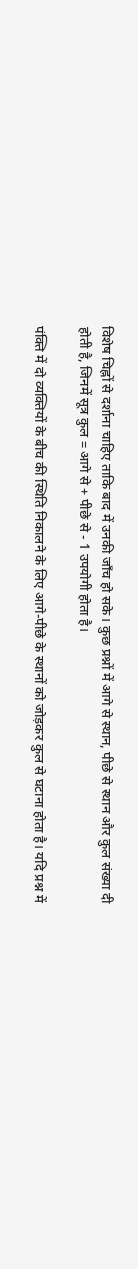विशेष चिह्नों से दर्शाना चाहिए ताकि बाद में उनकी जाँच हो सके। कुछ प्रश्नों में आगे से स्थान, पीछे से स्थान और कुल संख्या दी होती है, जिनमें सूत्र कुल = आगे से + पीछे से - 1 उपयोगी होता है।

पंक्ति में दो व्यक्तियों के बीच की स्थिति निकालने के लिए आगे-पीछे के स्थानों को जोड़कर कुल से घटाना होता है। यदि प्रश्न में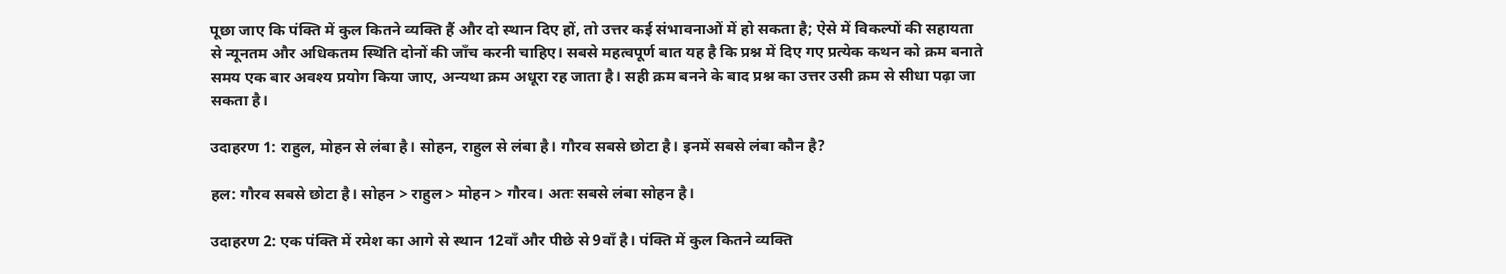पूछा जाए कि पंक्ति में कुल कितने व्यक्ति हैं और दो स्थान दिए हों, तो उत्तर कई संभावनाओं में हो सकता है; ऐसे में विकल्पों की सहायता से न्यूनतम और अधिकतम स्थिति दोनों की जाँच करनी चाहिए। सबसे महत्वपूर्ण बात यह है कि प्रश्न में दिए गए प्रत्येक कथन को क्रम बनाते समय एक बार अवश्य प्रयोग किया जाए, अन्यथा क्रम अधूरा रह जाता है। सही क्रम बनने के बाद प्रश्न का उत्तर उसी क्रम से सीधा पढ़ा जा सकता है।

उदाहरण 1: राहुल, मोहन से लंबा है। सोहन, राहुल से लंबा है। गौरव सबसे छोटा है। इनमें सबसे लंबा कौन है?

हल: गौरव सबसे छोटा है। सोहन > राहुल > मोहन > गौरव। अतः सबसे लंबा सोहन है।

उदाहरण 2: एक पंक्ति में रमेश का आगे से स्थान 12वाँ और पीछे से 9वाँ है। पंक्ति में कुल कितने व्यक्ति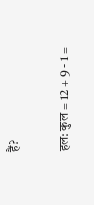हैं?

हल: कुल = 12 + 9 - 1 =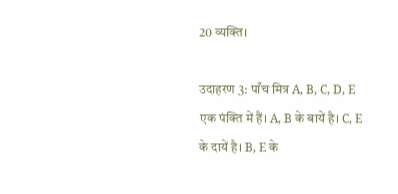20 व्यक्ति।

उदाहरण 3: पाँच मित्र A, B, C, D, E एक पंक्ति में हैं। A, B के बायें है। C, E के दायें है। B, E के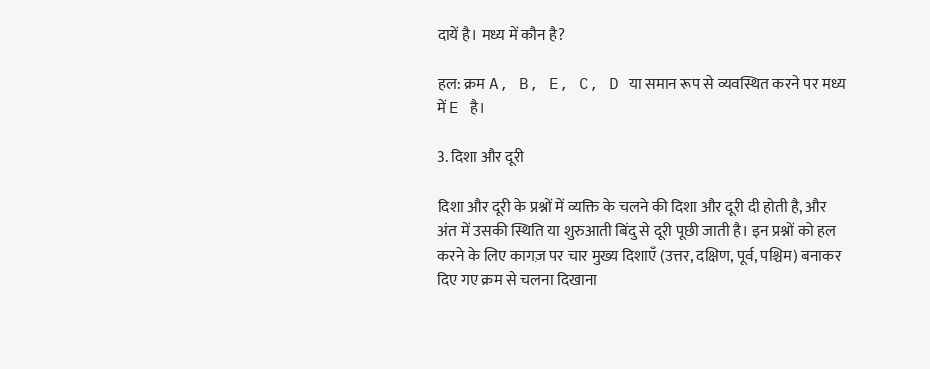दायें है। मध्य में कौन है?

हल: क्रम A, B, E, C, D या समान रूप से व्यवस्थित करने पर मध्य में E है।

3. दिशा और दूरी

दिशा और दूरी के प्रश्नों में व्यक्ति के चलने की दिशा और दूरी दी होती है, और अंत में उसकी स्थिति या शुरुआती बिंदु से दूरी पूछी जाती है। इन प्रश्नों को हल करने के लिए कागज़ पर चार मुख्य दिशाएँ (उत्तर, दक्षिण, पूर्व, पश्चिम) बनाकर दिए गए क्रम से चलना दिखाना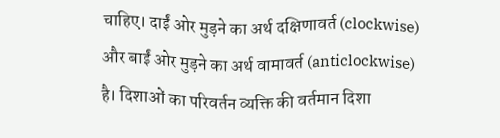चाहिए। दाईं ओर मुड़ने का अर्थ दक्षिणावर्त (clockwise) और बाईं ओर मुड़ने का अर्थ वामावर्त (anticlockwise) है। दिशाओं का परिवर्तन व्यक्ति की वर्तमान दिशा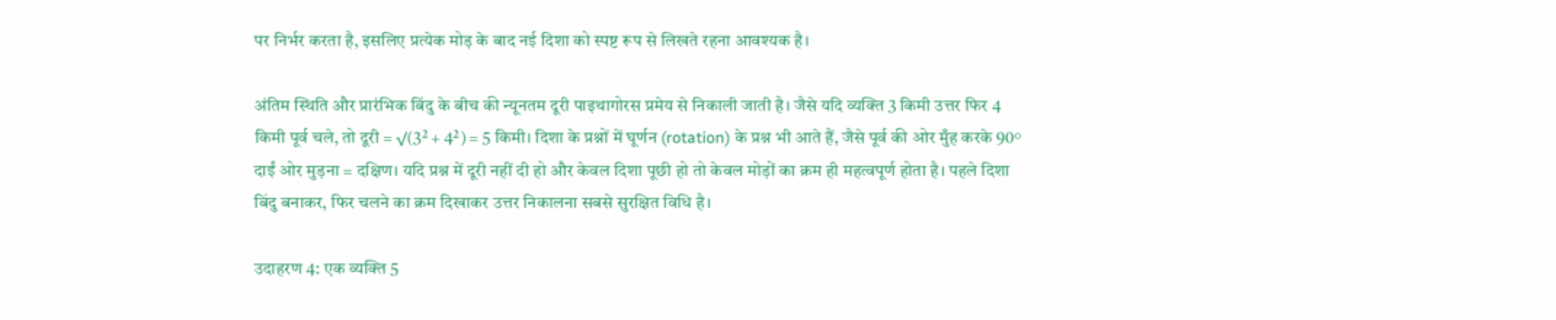पर निर्भर करता है, इसलिए प्रत्येक मोड़ के बाद नई दिशा को स्पष्ट रूप से लिखते रहना आवश्यक है।

अंतिम स्थिति और प्रारंभिक बिंदु के बीच की न्यूनतम दूरी पाइथागोरस प्रमेय से निकाली जाती है। जैसे यदि व्यक्ति 3 किमी उत्तर फिर 4 किमी पूर्व चले, तो दूरी = √(3² + 4²) = 5 किमी। दिशा के प्रश्नों में घूर्णन (rotation) के प्रश्न भी आते हैं, जैसे पूर्व की ओर मुँह करके 90° दाईं ओर मुड़ना = दक्षिण। यदि प्रश्न में दूरी नहीं दी हो और केवल दिशा पूछी हो तो केवल मोड़ों का क्रम ही महत्वपूर्ण होता है। पहले दिशा बिंदु बनाकर, फिर चलने का क्रम दिखाकर उत्तर निकालना सबसे सुरक्षित विधि है।

उदाहरण 4: एक व्यक्ति 5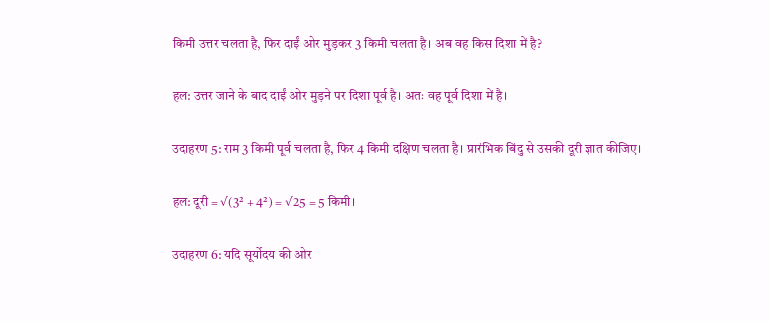किमी उत्तर चलता है, फिर दाईं ओर मुड़कर 3 किमी चलता है। अब वह किस दिशा में है?

हल: उत्तर जाने के बाद दाईं ओर मुड़ने पर दिशा पूर्व है। अतः वह पूर्व दिशा में है।

उदाहरण 5: राम 3 किमी पूर्व चलता है, फिर 4 किमी दक्षिण चलता है। प्रारंभिक बिंदु से उसकी दूरी ज्ञात कीजिए।

हल: दूरी = √(3² + 4²) = √25 = 5 किमी।

उदाहरण 6: यदि सूर्योदय की ओर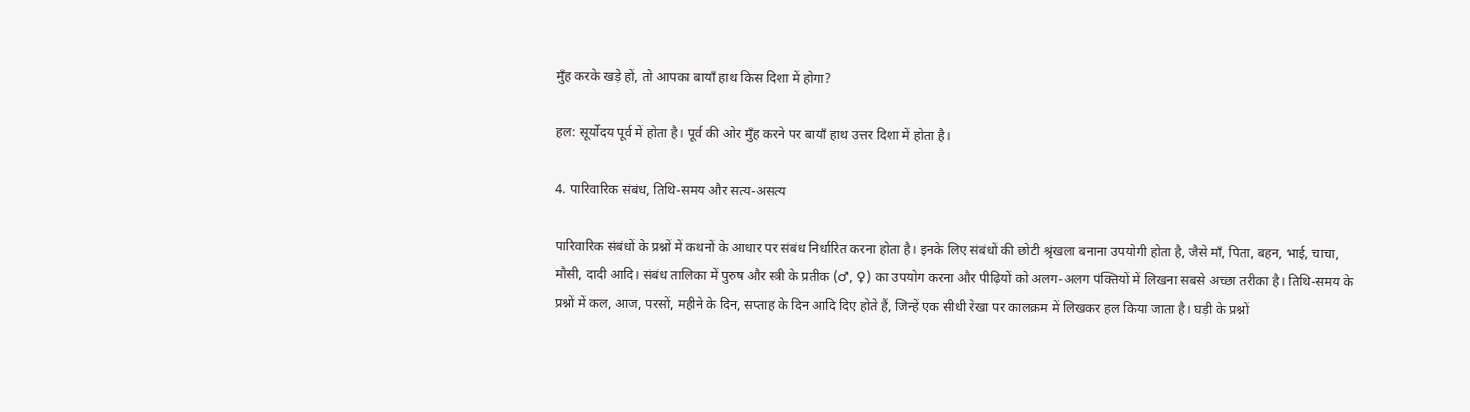मुँह करके खड़े हों, तो आपका बायाँ हाथ किस दिशा में होगा?

हल: सूर्योदय पूर्व में होता है। पूर्व की ओर मुँह करने पर बायाँ हाथ उत्तर दिशा में होता है।

4. पारिवारिक संबंध, तिथि-समय और सत्य-असत्य

पारिवारिक संबंधों के प्रश्नों में कथनों के आधार पर संबंध निर्धारित करना होता है। इनके लिए संबंधों की छोटी श्रृंखला बनाना उपयोगी होता है, जैसे माँ, पिता, बहन, भाई, चाचा, मौसी, दादी आदि। संबंध तालिका में पुरुष और स्त्री के प्रतीक (♂, ♀) का उपयोग करना और पीढ़ियों को अलग-अलग पंक्तियों में लिखना सबसे अच्छा तरीका है। तिथि-समय के प्रश्नों में कल, आज, परसों, महीने के दिन, सप्ताह के दिन आदि दिए होते हैं, जिन्हें एक सीधी रेखा पर कालक्रम में लिखकर हल किया जाता है। घड़ी के प्रश्नों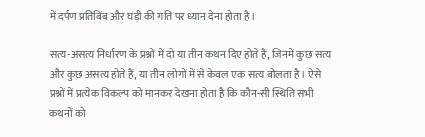में दर्पण प्रतिबिंब और घड़ी की गति पर ध्यान देना होता है।

सत्य-असत्य निर्धारण के प्रश्नों में दो या तीन कथन दिए होते हैं, जिनमें कुछ सत्य और कुछ असत्य होते हैं, या तीन लोगों में से केवल एक सत्य बोलता है। ऐसे प्रश्नों में प्रत्येक विकल्प को मानकर देखना होता है कि कौन-सी स्थिति सभी कथनों को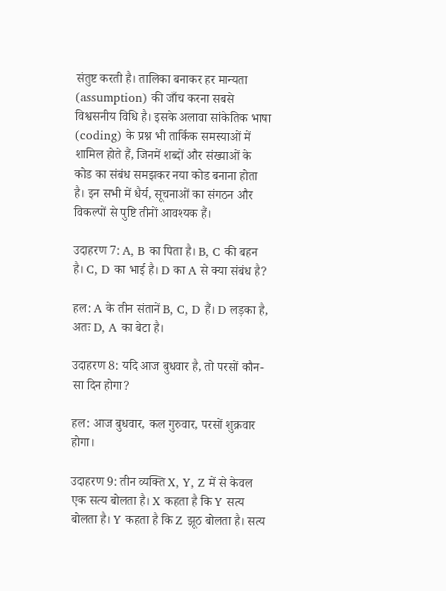संतुष्ट करती है। तालिका बनाकर हर मान्यता (assumption) की जाँच करना सबसे विश्वसनीय विधि है। इसके अलावा सांकेतिक भाषा (coding) के प्रश्न भी तार्किक समस्याओं में शामिल होते हैं, जिनमें शब्दों और संख्याओं के कोड का संबंध समझकर नया कोड बनाना होता है। इन सभी में धैर्य, सूचनाओं का संगठन और विकल्पों से पुष्टि तीनों आवश्यक हैं।

उदाहरण 7: A, B का पिता है। B, C की बहन है। C, D का भाई है। D का A से क्या संबंध है?

हल: A के तीन संतानें B, C, D हैं। D लड़का है, अतः D, A का बेटा है।

उदाहरण 8: यदि आज बुधवार है, तो परसों कौन-सा दिन होगा?

हल: आज बुधवार, कल गुरुवार, परसों शुक्रवार होगा।

उदाहरण 9: तीन व्यक्ति X, Y, Z में से केवल एक सत्य बोलता है। X कहता है कि Y सत्य बोलता है। Y कहता है कि Z झूठ बोलता है। सत्य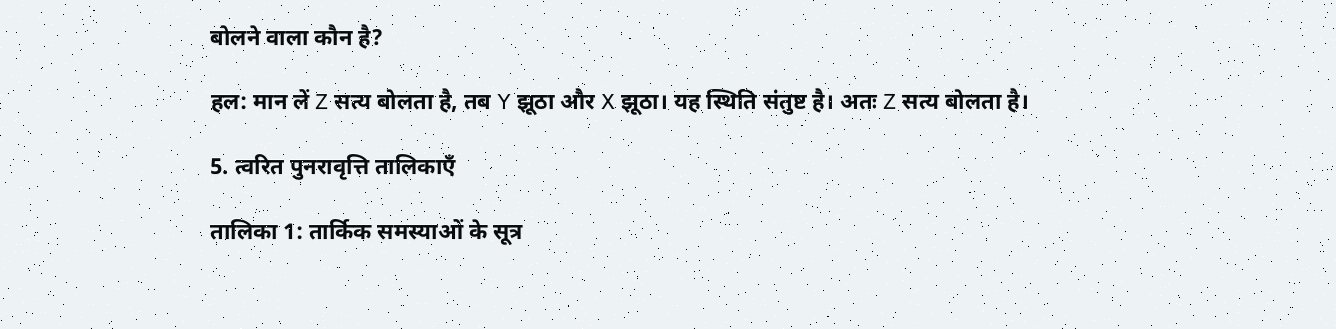बोलने वाला कौन है?

हल: मान लें Z सत्य बोलता है, तब Y झूठा और X झूठा। यह स्थिति संतुष्ट है। अतः Z सत्य बोलता है।

5. त्वरित पुनरावृत्ति तालिकाएँ

तालिका 1: तार्किक समस्याओं के सूत्र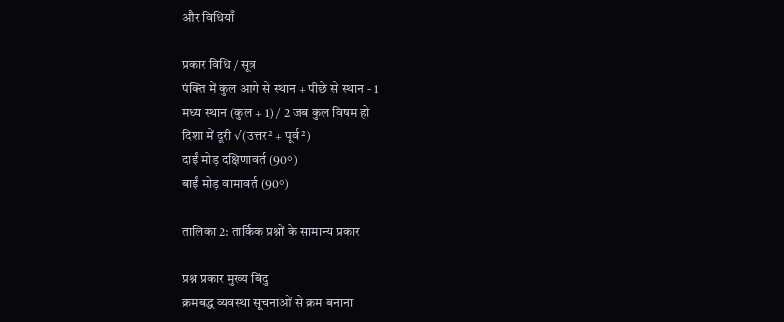और विधियाँ

प्रकार विधि / सूत्र
पंक्ति में कुल आगे से स्थान + पीछे से स्थान - 1
मध्य स्थान (कुल + 1) / 2 जब कुल विषम हो
दिशा में दूरी √(उत्तर² + पूर्व²)
दाईं मोड़ दक्षिणावर्त (90°)
बाईं मोड़ वामावर्त (90°)

तालिका 2: तार्किक प्रश्नों के सामान्य प्रकार

प्रश्न प्रकार मुख्य बिंदु
क्रमबद्ध व्यवस्था सूचनाओं से क्रम बनाना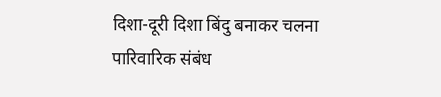दिशा-दूरी दिशा बिंदु बनाकर चलना
पारिवारिक संबंध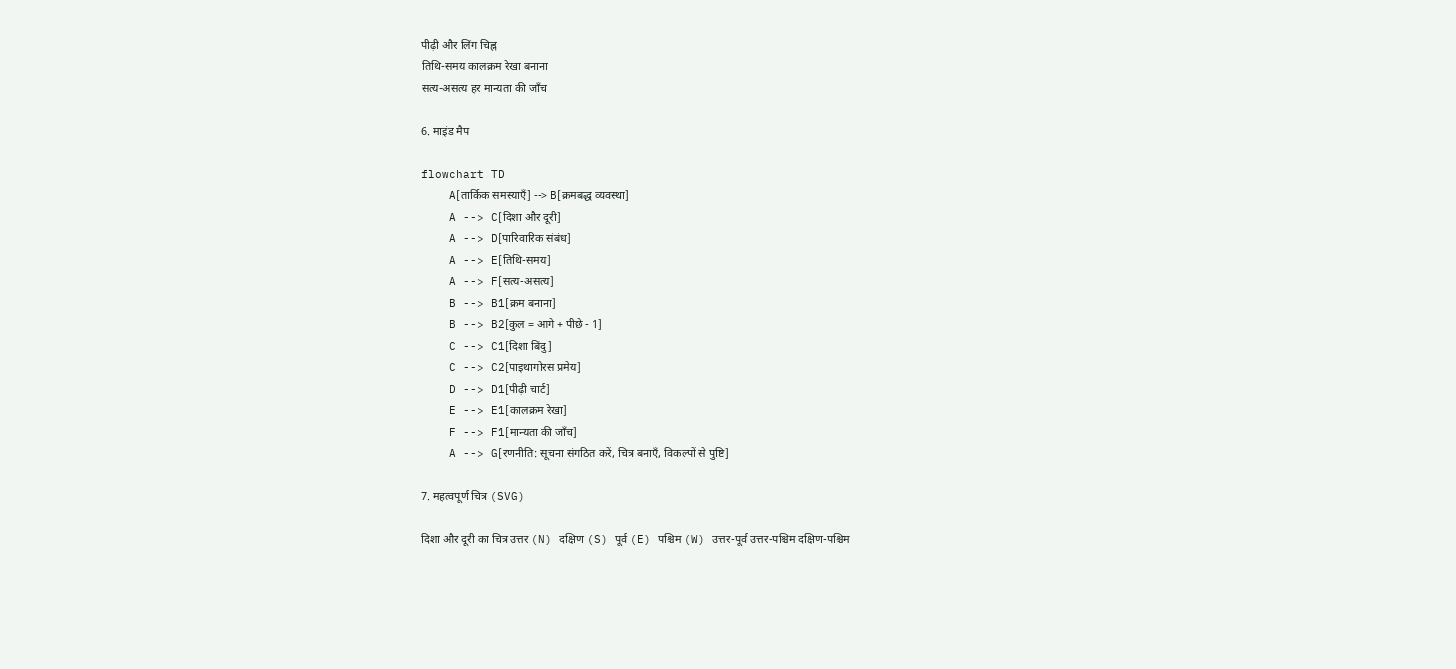पीढ़ी और लिंग चिह्न
तिथि-समय कालक्रम रेखा बनाना
सत्य-असत्य हर मान्यता की जाँच

6. माइंड मैप

flowchart TD
    A[तार्किक समस्याएँ] --> B[क्रमबद्ध व्यवस्था]
    A --> C[दिशा और दूरी]
    A --> D[पारिवारिक संबंध]
    A --> E[तिथि-समय]
    A --> F[सत्य-असत्य]
    B --> B1[क्रम बनाना]
    B --> B2[कुल = आगे + पीछे - 1]
    C --> C1[दिशा बिंदु]
    C --> C2[पाइथागोरस प्रमेय]
    D --> D1[पीढ़ी चार्ट]
    E --> E1[कालक्रम रेखा]
    F --> F1[मान्यता की जाँच]
    A --> G[रणनीति: सूचना संगठित करें, चित्र बनाएँ, विकल्पों से पुष्टि]

7. महत्वपूर्ण चित्र (SVG)

दिशा और दूरी का चित्र उत्तर (N) दक्षिण (S) पूर्व (E) पश्चिम (W) उत्तर-पूर्व उत्तर-पश्चिम दक्षिण-पश्चिम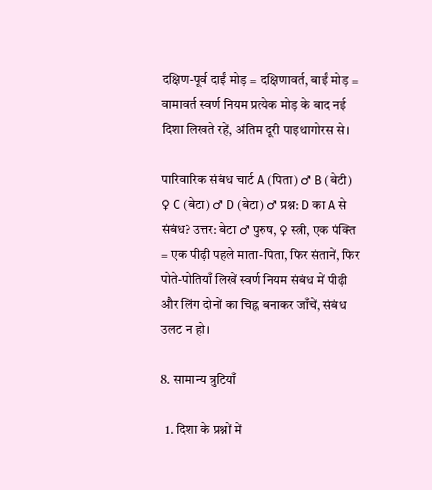दक्षिण-पूर्व दाईं मोड़ = दक्षिणावर्त, बाईं मोड़ = वामावर्त स्वर्ण नियम प्रत्येक मोड़ के बाद नई दिशा लिखते रहें, अंतिम दूरी पाइथागोरस से।

पारिवारिक संबंध चार्ट A (पिता) ♂ B (बेटी) ♀ C (बेटा) ♂ D (बेटा) ♂ प्रश्न: D का A से संबंध? उत्तर: बेटा ♂ पुरुष, ♀ स्त्री, एक पंक्ति = एक पीढ़ी पहले माता-पिता, फिर संतानें, फिर पोते-पोतियाँ लिखें स्वर्ण नियम संबंध में पीढ़ी और लिंग दोनों का चिह्न बनाकर जाँचें, संबंध उलट न हो।

8. सामान्य त्रुटियाँ

  1. दिशा के प्रश्नों में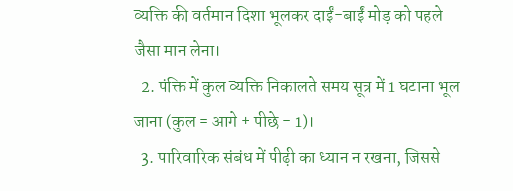व्यक्ति की वर्तमान दिशा भूलकर दाईं-बाईं मोड़ को पहले जैसा मान लेना।
  2. पंक्ति में कुल व्यक्ति निकालते समय सूत्र में 1 घटाना भूल जाना (कुल = आगे + पीछे - 1)।
  3. पारिवारिक संबंध में पीढ़ी का ध्यान न रखना, जिससे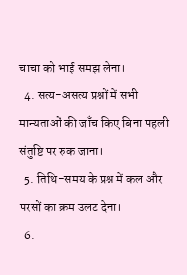चाचा को भाई समझ लेना।
  4. सत्य-असत्य प्रश्नों में सभी मान्यताओं की जाँच किए बिना पहली संतुष्टि पर रुक जाना।
  5. तिथि-समय के प्रश्न में कल और परसों का क्रम उलट देना।
  6.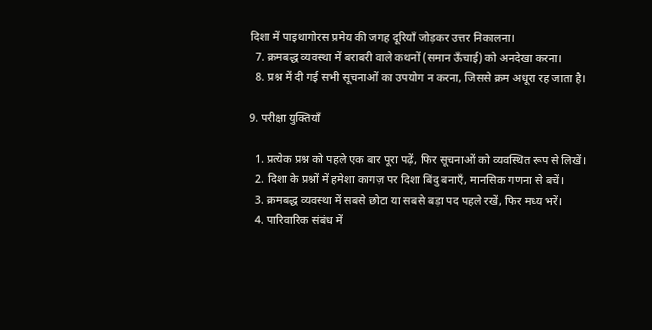दिशा में पाइथागोरस प्रमेय की जगह दूरियाँ जोड़कर उत्तर निकालना।
  7. क्रमबद्ध व्यवस्था में बराबरी वाले कथनों (समान ऊँचाई) को अनदेखा करना।
  8. प्रश्न में दी गई सभी सूचनाओं का उपयोग न करना, जिससे क्रम अधूरा रह जाता है।

9. परीक्षा युक्तियाँ

  1. प्रत्येक प्रश्न को पहले एक बार पूरा पढ़ें, फिर सूचनाओं को व्यवस्थित रूप से लिखें।
  2. दिशा के प्रश्नों में हमेशा कागज़ पर दिशा बिंदु बनाएँ, मानसिक गणना से बचें।
  3. क्रमबद्ध व्यवस्था में सबसे छोटा या सबसे बड़ा पद पहले रखें, फिर मध्य भरें।
  4. पारिवारिक संबंध में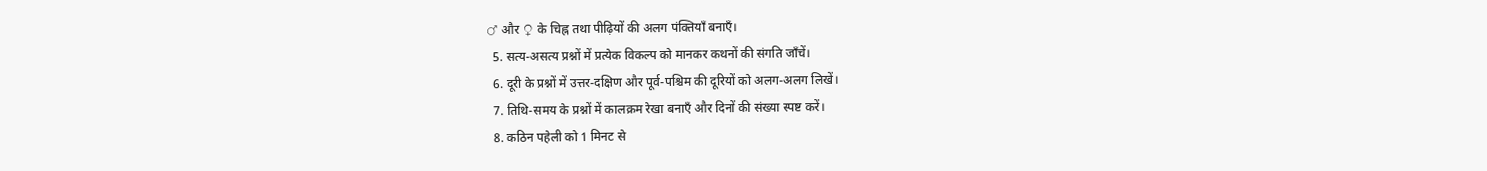♂ और ♀ के चिह्न तथा पीढ़ियों की अलग पंक्तियाँ बनाएँ।
  5. सत्य-असत्य प्रश्नों में प्रत्येक विकल्प को मानकर कथनों की संगति जाँचें।
  6. दूरी के प्रश्नों में उत्तर-दक्षिण और पूर्व-पश्चिम की दूरियों को अलग-अलग लिखें।
  7. तिथि-समय के प्रश्नों में कालक्रम रेखा बनाएँ और दिनों की संख्या स्पष्ट करें।
  8. कठिन पहेली को 1 मिनट से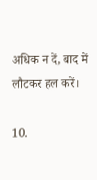अधिक न दें, बाद में लौटकर हल करें।

10.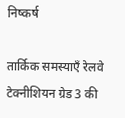निष्कर्ष

तार्किक समस्याएँ रेलवे टेक्नीशियन ग्रेड 3 की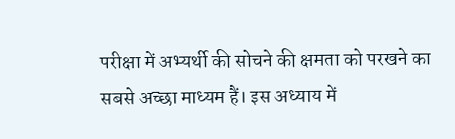परीक्षा में अभ्यर्थी की सोचने की क्षमता को परखने का सबसे अच्छा माध्यम हैं। इस अध्याय में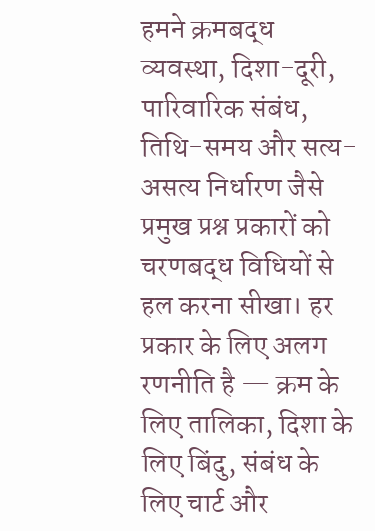हमने क्रमबद्ध व्यवस्था, दिशा-दूरी, पारिवारिक संबंध, तिथि-समय और सत्य-असत्य निर्धारण जैसे प्रमुख प्रश्न प्रकारों को चरणबद्ध विधियों से हल करना सीखा। हर प्रकार के लिए अलग रणनीति है — क्रम के लिए तालिका, दिशा के लिए बिंदु, संबंध के लिए चार्ट और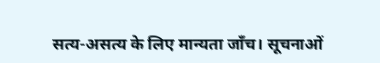सत्य-असत्य के लिए मान्यता जाँच। सूचनाओं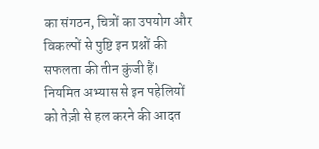का संगठन, चित्रों का उपयोग और विकल्पों से पुष्टि इन प्रश्नों की सफलता की तीन कुंजी हैं। नियमित अभ्यास से इन पहेलियों को तेज़ी से हल करने की आदत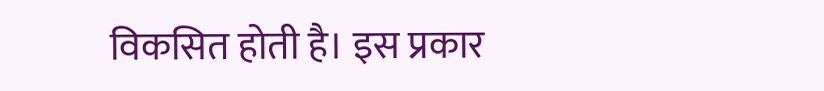विकसित होती है। इस प्रकार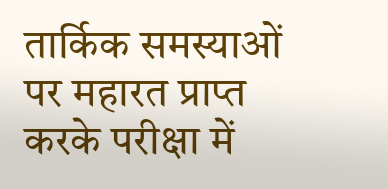तार्किक समस्याओं पर महारत प्राप्त करके परीक्षा में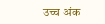उच्च अंक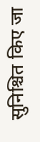सुनिश्चित किए जा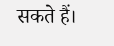सकते हैं।